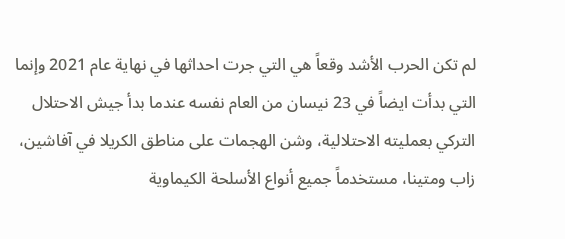لم تكن الحرب الأشد وقعاً هي التي جرت احداثها في نهاية عام 2021 وإنما التي بدأت ايضاً في 23 نيسان من العام نفسه عندما بدأ جيش الاحتلال التركي بعمليته الاحتلالية، وشن الهجمات على مناطق الكريلا في آفاشين، زاب ومتينا، مستخدماً جميع أنواع الأسلحة الكيماوية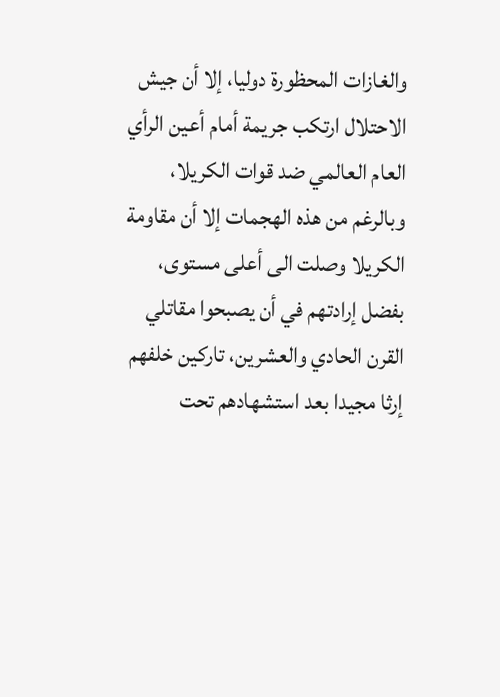والغازات المحظورة دوليا، إلا أن جيش الاحتلال ارتكب جريمة أمام أعين الرأي العام العالمي ضد قوات الكريلا، وبالرغم من هذه الهجمات إلا أن مقاومة الكريلا وصلت الى أعلى مستوى، بفضل إرادتهم في أن يصبحوا مقاتلي القرن الحادي والعشرين، تاركين خلفهم إرثا مجيدا بعد استشهادهم تحت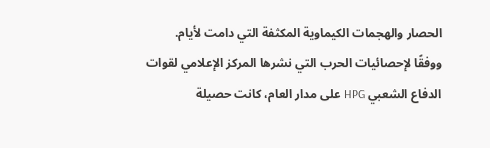الحصار والهجمات الكيماوية المكثفة التي دامت لأيام.
ووفقًا لإحصائيات الحرب التي نشرها المركز الإعلامي لقوات الدفاع الشعبي HPG على مدار العام، كانت حصيلة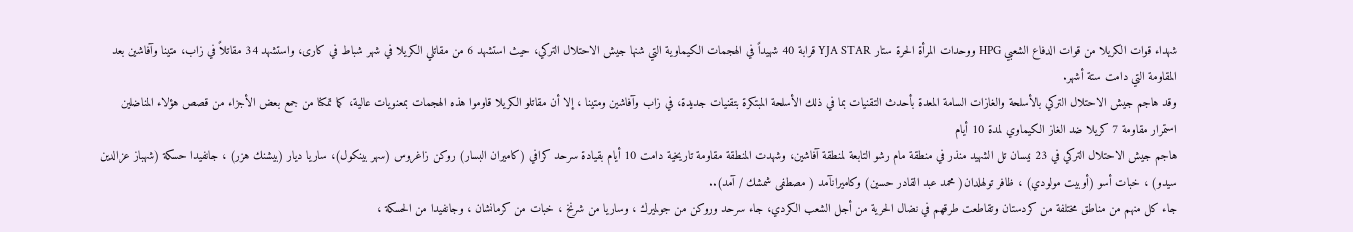شهداء قوات الكريلا من قوات الدفاع الشعبي HPG ووحدات المرأة الحرة ستار YJA STAR قرابة 40 شهيداً في الهجمات الكيماوية التي شنها جيش الاحتلال التركي، حيث استشهد 6 من مقاتلي الكريلا في شهر شباط في كارى، واستشهد 34 مقاتلاً في زاب، متينا وآفاشين بعد المقاومة التي دامت ستة أشهر.
وقد هاجم جيش الاحتلال التركي بالأسلحة والغازات السامة المعدة بأحدث التقنيات بما في ذلك الأسلحة المبتكرة بتقنيات جديدة، في زاب وآفاشين ومتينا ، إلا أن مقاتلو الكريلا قاوموا هذه الهجمات بمعنويات عالية، كما تمكنا من جمع بعض الأجزاء من قصص هؤلاء المناضلين
استمرار مقاومة 7 كريلا ضد الغاز الكيماوي لمدة 10 أيام
هاجم جيش الاحتلال التركي في 23 نيسان تل الشهيد منذر في منطقة مام رشو التابعة لمنطقة آفاشين، وشهدت المنطقة مقاومة تاريخية دامت 10 أيام بقيادة سرحد كرافي (كاميران البسار) روكن زاغروس (سهر بينكول)، ساريا ديار (بيشنك هزر) ، جانفيدا حسكة (شهباز عزالدين سيدو) ، خبات أسو (أوبيت مولودي) ، ظافر تولهلدان( محمد عبد القادر حسين) وكاميرانآمد ( مصطفى شمشك / آمد)..
جاء كل منهم من مناطق مختلفة من كردستان وتقاطعت طرقهم في نضال الحرية من أجل الشعب الكردي، جاء سرحد وروكن من جولميرك ، وساريا من شرنخ ، خبات من كرمانشان ، وجانفيدا من الحسكة ،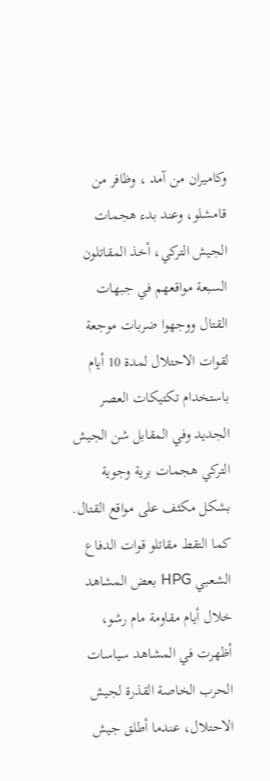وكاميران من آمد ، وظافر من قامشلو، وعند بدء هجمات الجيش التركي، أخذ المقاتلون السبعة مواقعهم في جبهات القتال ووجهوا ضربات موجعة لقوات الاحتلال لمدة 10 أيام باستخدام تكتيكات العصر الجديد وفي المقابل شن الجيش التركي هجمات برية وجوية بشكل مكثف على مواقع القتال.
كما التقط مقاتلو قوات الدفاع الشعبي HPG بعض المشاهد خلال أيام مقاومة مام رشو، أظهرت في المشاهد سياسات الحرب الخاصة القذرة لجيش الاحتلال، عندما أطلق جيش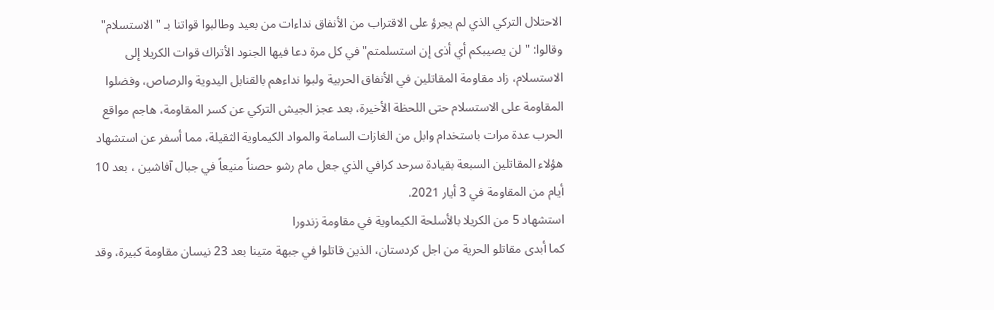الاحتلال التركي الذي لم يجرؤ على الاقتراب من الأنفاق نداءات من بعيد وطالبوا قواتنا بـ "الاستسلام" وقالوا: "لن يصيبكم أي أذى إن استسلمتم" في كل مرة دعا فيها الجنود الأتراك قوات الكريلا إلى الاستسلام، زاد مقاومة المقاتلين في الأنفاق الحربية ولبوا نداءهم بالقنابل اليدوية والرصاص، وفضلوا المقاومة على الاستسلام حتى اللحظة الأخيرة، بعد عجز الجيش التركي عن كسر المقاومة، هاجم مواقع الحرب عدة مرات باستخدام وابل من الغازات السامة والمواد الكيماوية الثقيلة، مما أسفر عن استشهاد هؤلاء المقاتلين السبعة بقيادة سرحد كرافي الذي جعل مام رشو حصناً منيعاً في جبال آفاشين ، بعد 10 أيام من المقاومة في 3 أيار 2021.
استشهاد 5 من الكريلا بالأسلحة الكيماوية في مقاومة زندورا
كما أبدى مقاتلو الحرية من اجل كردستان، الذين قاتلوا في جبهة متينا بعد 23 نيسان مقاومة كبيرة، وقد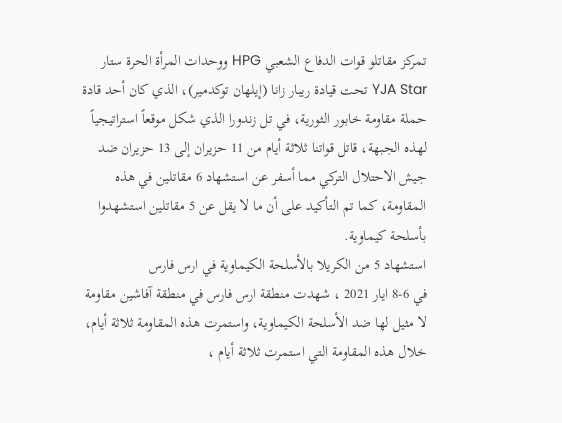تمركز مقاتلو قوات الدفاع الشعبي HPG ووحدات المرأة الحرة ستار YJA Star تحت قيادة ريبار زانا (إيلهان توكدمير)، الذي كان أحد قادة حملة مقاومة خابور الثورية، في تل زندورا الذي شكل موقعاً استراتيجياً لهذه الجبهة، قاتل قواتنا ثلاثة أيام من 11 حزيران إلى 13 حزيران ضد جيش الاحتلال التركي مما أسفر عن استشهاد 6 مقاتلين في هذه المقاومة، كما تم التأكيد على أن ما لا يقل عن 5 مقاتلين استشهدوا بأسلحة كيماوية.
استشهاد 5 من الكريلا بالأسلحة الكيماوية في ارس فارس
في 6-8 ايار 2021 ، شهدت منطقة ارس فارس في منطقة آفاشين مقاومة لا مثيل لها ضد الأسلحة الكيماوية، واستمرت هذه المقاومة ثلاثة أيام، خلال هذه المقاومة التي استمرت ثلاثة أيام ،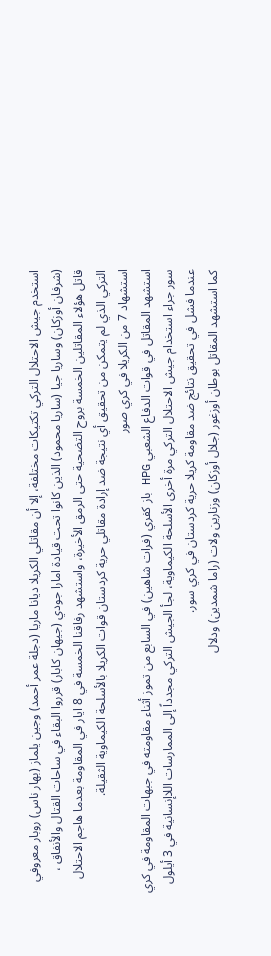استخدم جيش الاحتلال التركي تكتيكات مختلفة، إلا أن مقاتلي الكريلا ديانا ماريا (دجلة عمر أحمد) وجين يلماز (بهار ناس) روبار معروفي (شرفان أوزكان) وساريا جيا (ساريا محمود) الذين كانوا تحت قيادة امارا جودي (جيهان كابار) قرروا البقاء في ساحات القتال والأنفاق ، قاتل هؤلاء المقاتلين الخمسة بروح التضحية حتى الرمق الأخيرة، واستشهد رفاقنا الخمسة في 8 ايار في المقاومة بعدما هاجم الاحتلال التركي الذي لم يتمكن من تحقيق أي نتيجة ضد إرادة مقاتلي حرية كردستان قوات الكريلا بالأسلحة الكيماوية الثقيلة.
استشهاد 7 من الكريلا في كري صور
استشهد المقاتل في قوات الدفاع الشعبي HPG باز كفري (فرات شاهين) في السابع من تموز أثناء مقاومته في جبهات المقاومة في كري سور جراء استخدام جيش الاحتلال التركي مرة أخرى الأسلحة الكيماوية، لجأ الجيش التركي مجدداً إلى الممارسات اللاإنسانية في 3 أيلول عندما فشل في تحقيق نتائج ضد مقاومة كريلا حرية كردستان في كري سور.
كما استشهد المقاتل بوطان أوزغور (جلال أوزكان) وزنارين ولات (راما شمدين) ودلال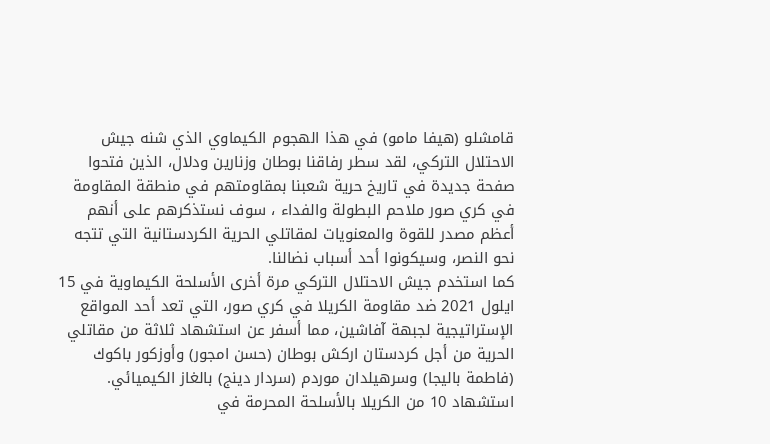قامشلو (هيفا مامو) في هذا الهجوم الكيماوي الذي شنه جيش الاحتلال التركي، لقد سطر رفاقنا بوطان وزنارين ودلال، الذين فتحوا صفحة جديدة في تاريخ حرية شعبنا بمقاومتهم في منطقة المقاومة في كري صور ملاحم البطولة والفداء ، سوف نستذكرهم على أنهم أعظم مصدر للقوة والمعنويات لمقاتلي الحرية الكردستانية التي تتجه نحو النصر، وسيكونوا أحد أسباب نضالنا.
كما استخدم جيش الاحتلال التركي مرة أخرى الأسلحة الكيماوية في 15 ايلول 2021 ضد مقاومة الكريلا في كري صور، التي تعد أحد المواقع الإستراتيجية لجبهة آفاشين، مما أسفر عن استشهاد ثلاثة من مقاتلي الحرية من أجل كردستان اركش بوطان (حسن امجور) وأوزكور باكوك (فاطمة باليجا) وسرهيلدان موردم (سردار دينج) بالغاز الكيميائي.
استشهاد 10 من الكريلا بالأسلحة المحرمة في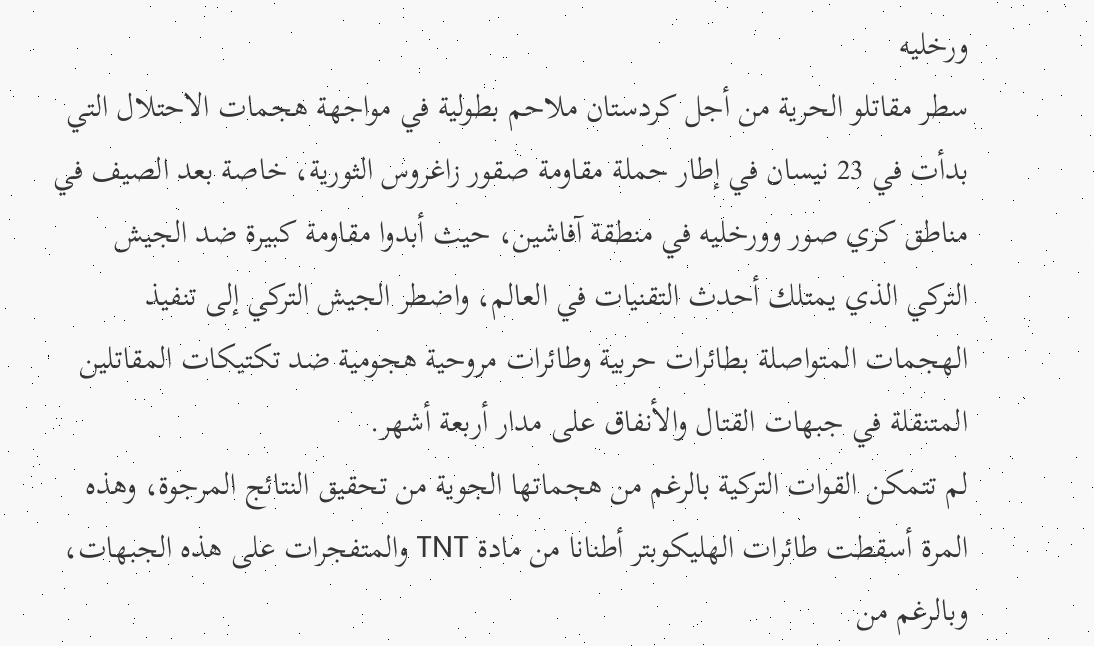ورخليه
سطر مقاتلو الحرية من أجل كردستان ملاحم بطولية في مواجهة هجمات الاحتلال التي بدأت في 23 نيسان في إطار حملة مقاومة صقور زاغروس الثورية، خاصة بعد الصيف في مناطق كري صور وورخليه في منطقة آفاشين، حيث أبدوا مقاومة كبيرة ضد الجيش التركي الذي يمتلك أحدث التقنيات في العالم، واضطر الجيش التركي إلى تنفيذ الهجمات المتواصلة بطائرات حربية وطائرات مروحية هجومية ضد تكتيكات المقاتلين المتنقلة في جبهات القتال والأنفاق على مدار أربعة أشهر.
لم تتمكن القوات التركية بالرغم من هجماتها الجوية من تحقيق النتائج المرجوة، وهذه المرة أسقطت طائرات الهليكوبتر أطنانا من مادة TNT والمتفجرات على هذه الجبهات، وبالرغم من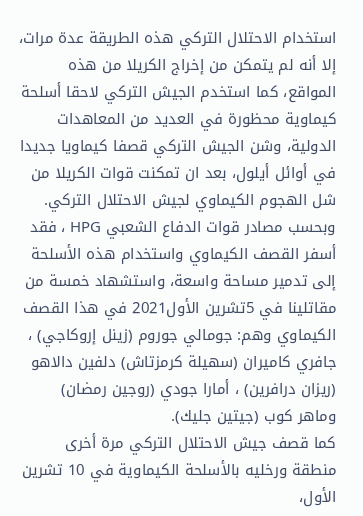استخدام الاحتلال التركي هذه الطريقة عدة مرات، إلا أنه لم يتمكن من إخراج الكريلا من هذه المواقع، كما استخدم الجيش التركي لاحقا أسلحة كيماوية محظورة في العديد من المعاهدات الدولية، وشن الجيش التركي قصفا كيماويا جديدا في أوائل أيلول، بعد ان تمكنت قوات الكريلا من شل الهجوم الكيماوي لجيش الاحتلال التركي.
وبحسب مصادر قوات الدفاع الشعبي HPG ، فقد أسفر القصف الكيماوي واستخدام هذه الأسلحة إلى تدمير مساحة واسعة، واستشهاد خمسة من مقاتلينا في 5تشرين الأول2021 في هذا القصف الكيماوي وهم: جومالي جوروم (زينل إروكاجي) ، جافري كاميران (سهيلة كرمزتاش) دلفين دالاهو (ريزان درافرين) ، أمارا جودي (روجين رمضان) وماهر كوب (جيتين جليك).
كما قصف جيش الاحتلال التركي مرة أخرى منطقة ورخليه بالأسلحة الكيماوية في 10 تشرين الأول،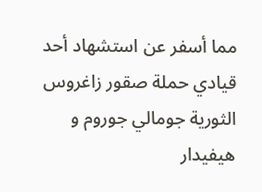مما أسفر عن استشهاد أحد قيادي حملة صقور زاغروس الثورية جومالي جوروم و هيفيدار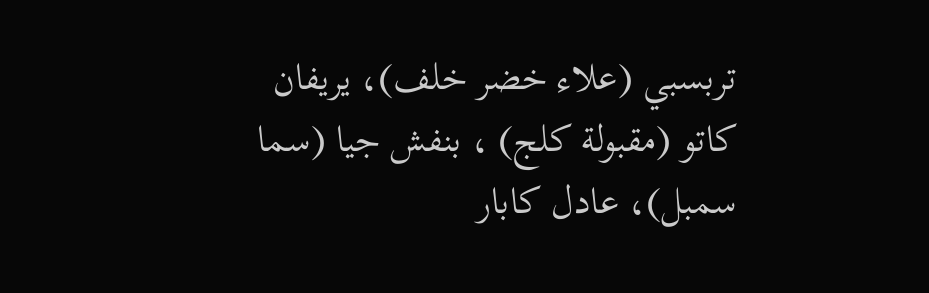تربسبي (علاء خضر خلف)، يريفان كاتو (مقبولة كلج) ، بنفش جيا (سما سمبل)، عادل كابار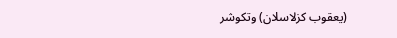(يعقوب كزلاسلان) وتكوشر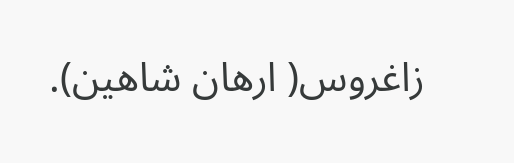زاغروس( ارهان شاهين).